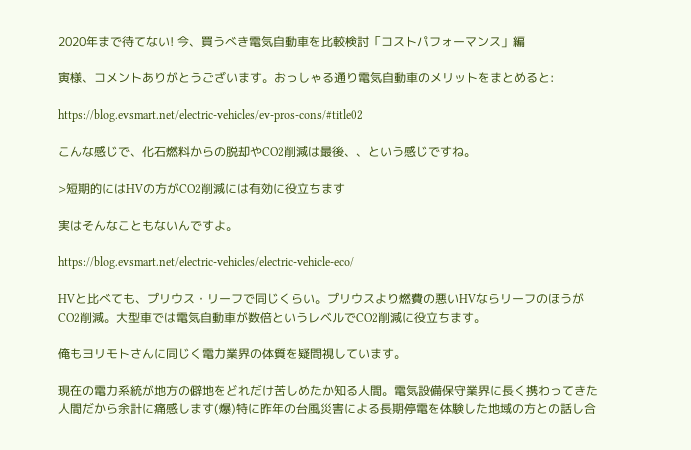2020年まで待てない! 今、買うべき電気自動車を比較検討「コストパフォーマンス」編

寅様、コメントありがとうございます。おっしゃる通り電気自動車のメリットをまとめると:

https://blog.evsmart.net/electric-vehicles/ev-pros-cons/#title02

こんな感じで、化石燃料からの脱却やCO2削減は最後、、という感じですね。

>短期的にはHVの方がCO2削減には有効に役立ちます

実はそんなこともないんですよ。

https://blog.evsmart.net/electric-vehicles/electric-vehicle-eco/

HVと比べても、プリウス・リーフで同じくらい。プリウスより燃費の悪いHVならリーフのほうがCO2削減。大型車では電気自動車が数倍というレベルでCO2削減に役立ちます。

俺もヨリモトさんに同じく電力業界の体質を疑問視しています。

現在の電力系統が地方の僻地をどれだけ苦しめたか知る人間。電気設備保守業界に長く携わってきた人間だから余計に痛感します(爆)特に昨年の台風災害による長期停電を体験した地域の方との話し合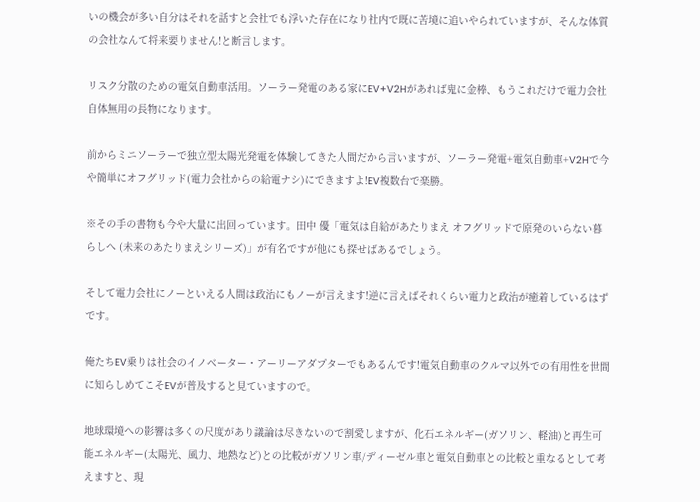いの機会が多い自分はそれを話すと会社でも浮いた存在になり社内で既に苦境に追いやられていますが、そんな体質の会社なんて将来要りません!と断言します。

リスク分散のための電気自動車活用。ソーラー発電のある家にEV+V2Hがあれば鬼に金棒、もうこれだけで電力会社自体無用の長物になります。

前からミニソーラーで独立型太陽光発電を体験してきた人間だから言いますが、ソーラー発電+電気自動車+V2Hで今や簡単にオフグリッド(電力会社からの給電ナシ)にできますよ!EV複数台で楽勝。

※その手の書物も今や大量に出回っています。田中 優「電気は自給があたりまえ オフグリッドで原発のいらない暮らしへ (未来のあたりまえシリーズ)」が有名ですが他にも探せばあるでしょう。

そして電力会社にノーといえる人間は政治にもノーが言えます!逆に言えばそれくらい電力と政治が癒着しているはずです。

俺たちEV乗りは社会のイノベーター・アーリーアダプターでもあるんです!電気自動車のクルマ以外での有用性を世間に知らしめてこそEVが普及すると見ていますので。

地球環境への影響は多くの尺度があり議論は尽きないので割愛しますが、化石エネルギー(ガソリン、軽油)と再生可能エネルギー(太陽光、風力、地熱など)との比較がガソリン車/ディーゼル車と電気自動車との比較と重なるとして考えますと、現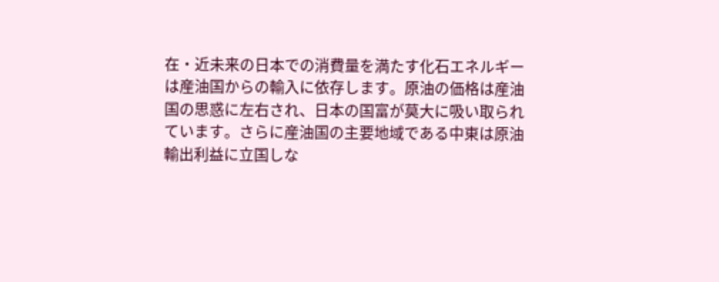在・近未来の日本での消費量を満たす化石エネルギーは産油国からの輸入に依存します。原油の価格は産油国の思惑に左右され、日本の国富が莫大に吸い取られています。さらに産油国の主要地域である中東は原油輸出利益に立国しな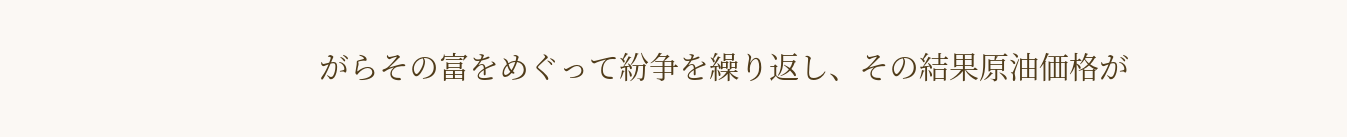がらその富をめぐって紛争を繰り返し、その結果原油価格が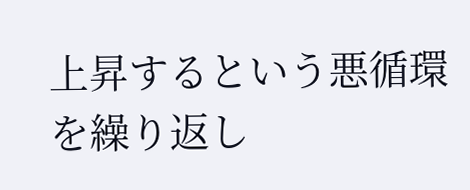上昇するという悪循環を繰り返し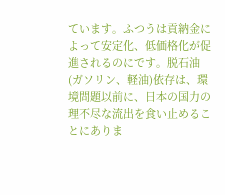ています。ふつうは貢納金によって安定化、低価格化が促進されるのにです。脱石油(ガソリン、軽油)依存は、環境問題以前に、日本の国力の理不尽な流出を食い止めることにありま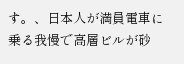す。、日本人が満員電車に乗る我慢で高層ビルが砂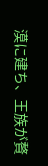漠に建ち、王族が贅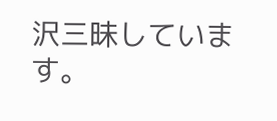沢三昧しています。